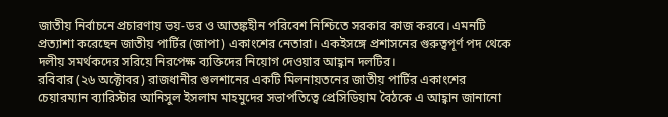জাতীয় নির্বাচনে প্রচারণায় ভয়-ডর ও আতঙ্কহীন পরিবেশ নিশ্চিতে সরকার কাজ করবে। এমনটি প্রত্যাশা করেছেন জাতীয় পার্টির (জাপা) একাংশের নেতারা। একইসঙ্গে প্রশাসনের গুরুত্বপূর্ণ পদ থেকে দলীয় সমর্থকদের সরিয়ে নিরপেক্ষ ব্যক্তিদের নিয়োগ দেওয়ার আহ্বান দলটির।
রবিবার (২৬ অক্টোবর) রাজধানীর গুলশানের একটি মিলনায়তনের জাতীয় পার্টির একাংশের চেয়ারম্যান ব্যারিস্টার আনিসুল ইসলাম মাহমুদের সভাপতিত্বে প্রেসিডিয়াম বৈঠকে এ আহ্বান জানানো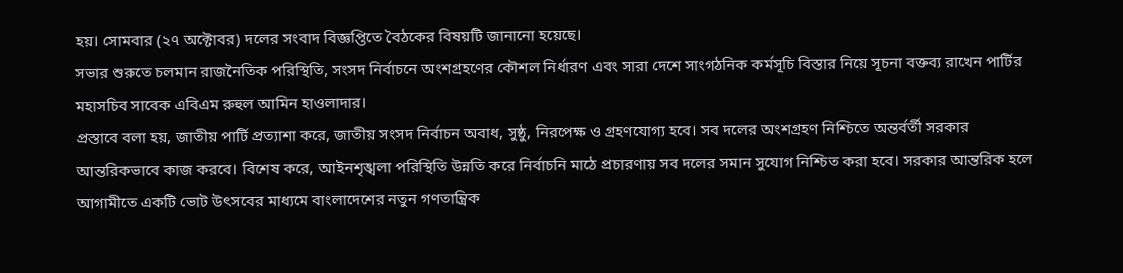হয়। সোমবার (২৭ অক্টোবর) দলের সংবাদ বিজ্ঞপ্তিতে বৈঠকের বিষয়টি জানানো হয়েছে।
সভার শুরুতে চলমান রাজনৈতিক পরিস্থিতি, সংসদ নির্বাচনে অংশগ্রহণের কৌশল নির্ধারণ এবং সারা দেশে সাংগঠনিক কর্মসূচি বিস্তার নিয়ে সূচনা বক্তব্য রাখেন পার্টির মহাসচিব সাবেক এবিএম রুহুল আমিন হাওলাদার।
প্রস্তাবে বলা হয়, জাতীয় পার্টি প্রত্যাশা করে, জাতীয় সংসদ নির্বাচন অবাধ, সুষ্ঠু, নিরপেক্ষ ও গ্রহণযোগ্য হবে। সব দলের অংশগ্রহণ নিশ্চিতে অন্তর্বর্তী সরকার আন্তরিকভাবে কাজ করবে। বিশেষ করে, আইনশৃঙ্খলা পরিস্থিতি উন্নতি করে নির্বাচনি মাঠে প্রচারণায় সব দলের সমান সুযোগ নিশ্চিত করা হবে। সরকার আন্তরিক হলে আগামীতে একটি ভোট উৎসবের মাধ্যমে বাংলাদেশের নতুন গণতান্ত্রিক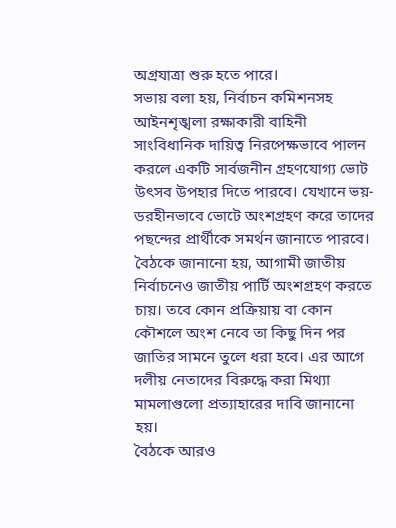অগ্রযাত্রা শুরু হতে পারে।
সভায় বলা হয়, নির্বাচন কমিশনসহ আইনশৃঙ্খলা রক্ষাকারী বাহিনী সাংবিধানিক দায়িত্ব নিরপেক্ষভাবে পালন করলে একটি সার্বজনীন গ্রহণযোগ্য ভোট উৎসব উপহার দিতে পারবে। যেখানে ভয়-ডরহীনভাবে ভোটে অংশগ্রহণ করে তাদের পছন্দের প্রার্থীকে সমর্থন জানাতে পারবে।
বৈঠকে জানানো হয়, আগামী জাতীয় নির্বাচনেও জাতীয় পার্টি অংশগ্রহণ করতে চায়। তবে কোন প্রক্রিয়ায় বা কোন কৌশলে অংশ নেবে তা কিছু দিন পর জাতির সামনে তুলে ধরা হবে। এর আগে দলীয় নেতাদের বিরুদ্ধে করা মিথ্যা মামলাগুলো প্রত্যাহারের দাবি জানানো হয়।
বৈঠকে আরও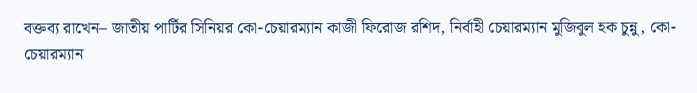বক্তব্য রাখেন– জাতীয় পার্টির সিনিয়র কো-চেয়ারম্যান কাজী ফিরোজ রশিদ, নির্বাহী চেয়ারম্যান মুজিবুল হক চুন্নু, কো-চেয়ারম্যান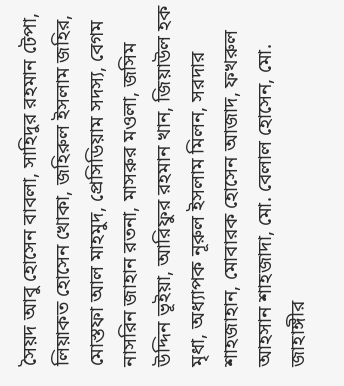সৈয়দ আবু হোসেন বাবলা, সাহিদুর রহমান টেপা, লিয়াকত হোসেন খোকা, জহিরুল ইসলাম জহির, মোস্তফা আল মাহমুদ, প্রেসিডিয়াম সদস্য, বেগম নাসরিন জাহান রতনা, মাসরুর মওলা, জসিম উদ্দিন ভূইয়া, আরিফুর রহমান খান, জিয়াউল হক মৃধা, অধ্যাপক নূরুল ইসলাম মিলন, সরদার শাহজাহান, মোবারক হোসেন আজাদ, ফখরুল আহসান শাহজাদা, মো. বেলাল হোসেন, মো. জাহাঙ্গীর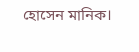হোসেন মানিক।